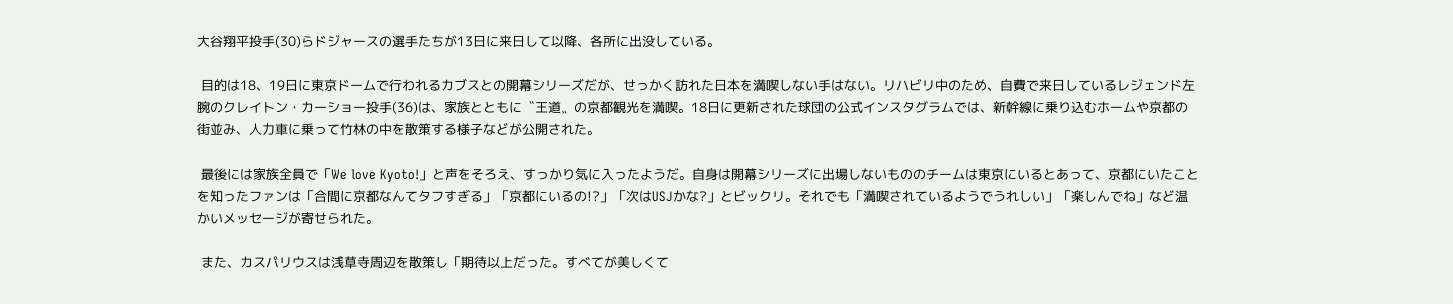大谷翔平投手(30)らドジャースの選手たちが13日に来日して以降、各所に出没している。

 目的は18、19日に東京ドームで行われるカブスとの開幕シリーズだが、せっかく訪れた日本を満喫しない手はない。リハビリ中のため、自費で来日しているレジェンド左腕のクレイトン・カーショー投手(36)は、家族とともに〝王道〟の京都観光を満喫。18日に更新された球団の公式インスタグラムでは、新幹線に乗り込むホームや京都の街並み、人力車に乗って竹林の中を散策する様子などが公開された。

 最後には家族全員で「We love Kyoto!」と声をそろえ、すっかり気に入ったようだ。自身は開幕シリーズに出場しないもののチームは東京にいるとあって、京都にいたことを知ったファンは「合間に京都なんてタフすぎる」「京都にいるの!?」「次はUSJかな?」とビックリ。それでも「満喫されているようでうれしい」「楽しんでね」など温かいメッセージが寄せられた。

 また、カスパリウスは浅草寺周辺を散策し「期待以上だった。すべてが美しくて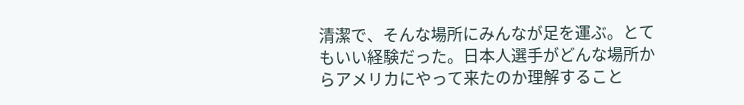清潔で、そんな場所にみんなが足を運ぶ。とてもいい経験だった。日本人選手がどんな場所からアメリカにやって来たのか理解すること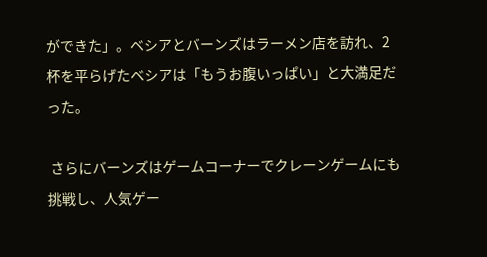ができた」。ベシアとバーンズはラーメン店を訪れ、2杯を平らげたベシアは「もうお腹いっぱい」と大満足だった。

 さらにバーンズはゲームコーナーでクレーンゲームにも挑戦し、人気ゲー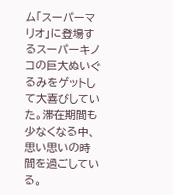ム「スーパーマリオ」に登場するスーパーキノコの巨大ぬいぐるみをゲットして大喜びしていた。滞在期間も少なくなる中、思い思いの時間を過ごしている。